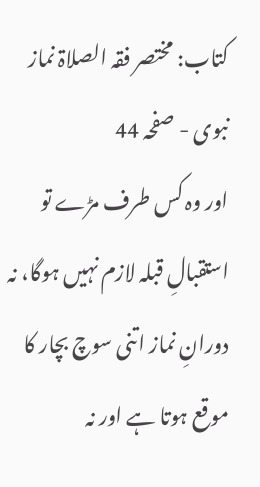کتاب: مختصر فقہ الصلاۃ نماز نبوی - صفحہ 44
اور وہ کس طرف مڑے تو استقبالِ قبلہ لازم نہیں ہوگا، نہ دورانِ نماز اتنی سوچ بچار کا موقع ہوتا ہے اور نہ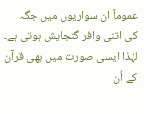عموماً ان سواریوں میں جگہ کی اتنی وافر گنجایش ہوتی ہے۔ لہٰذا ایسی صورت میں بھی قرآن کے اُن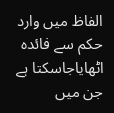الفاظ میں وارد حکم سے فائدہ اٹھایاجاسکتا ہے جن میں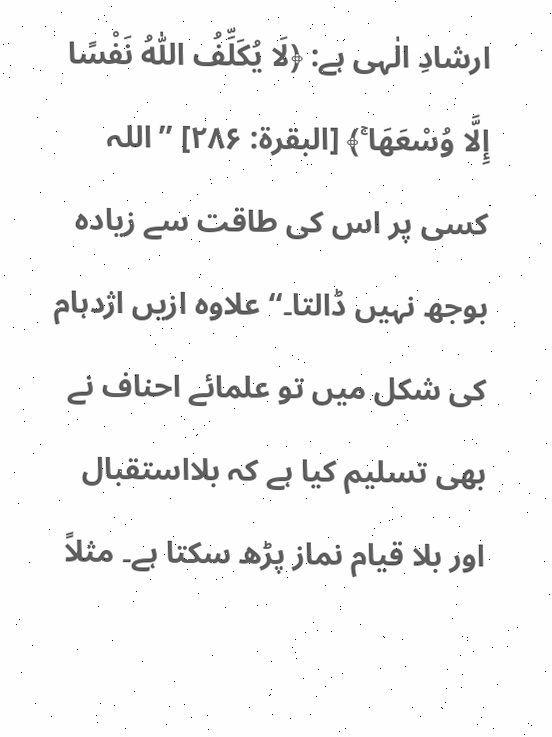ارشادِ الٰہی ہے: ﴿لَا يُكَلِّفُ اللّٰهُ نَفْسًا إِلَّا وُسْعَهَا ۚ﴾ [البقرۃ: ۲۸۶] ’’اللہ کسی پر اس کی طاقت سے زیادہ بوجھ نہیں ڈالتا۔‘‘ علاوہ ازیں اژدہام کی شکل میں تو علمائے احناف نے بھی تسلیم کیا ہے کہ بلااستقبال اور بلا قیام نماز پڑھ سکتا ہے۔ مثلاً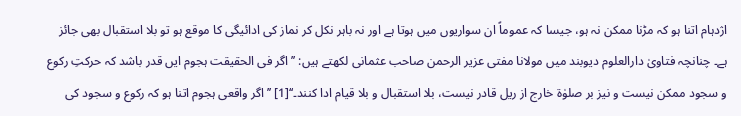اژدہام اتنا ہو کہ مڑنا ممکن نہ ہو، جیسا کہ عموماً ان سواریوں میں ہوتا ہے اور نہ باہر نکل کر نماز کی ادائیگی کا موقع ہو تو بلا استقبال بھی جائز ہے۔ چنانچہ فتاویٰ دارالعلوم دیوبند میں مولانا مفتی عزیر الرحمن صاحب عثمانی لکھتے ہیں: ’’اگر فی الحقیقت ہجوم ایں قدر باشد کہ حرکتِ رکوع و سجود ممکن نیست و نیز بر صلوٰۃ خارج از ریل قادر نیست، بلا استقبال و بلا قیام ادا کنند۔‘‘[1] ’’اگر واقعی ہجوم اتنا ہو کہ رکوع و سجود کی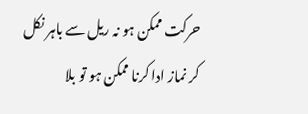حرکت ممکن ہو نہ ریل سے باہر نکل کر نماز ادا کرنا ممکن ہو تو بلا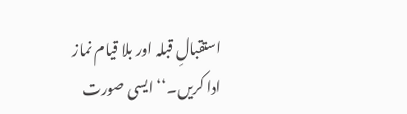استقبالِ قبلہ اور بلا قیام نماز ادا کریں۔‘‘ ایسی صورت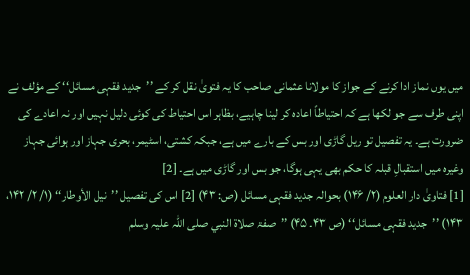میں یوں نماز ادا کرنے کے جواز کا مولانا عثمانی صاحب کا یہ فتویٰ نقل کر کے ’’جدید فقہی مسائل‘‘ کے مؤلف نے اپنی طرف سے جو لکھا ہے کہ احتیاطاً اعادہ کر لینا چاہیے، بظاہر اس احتیاط کی کوئی دلیل نہیں اور نہ اعادے کی ضرورت ہے۔ یہ تفصیل تو ریل گاڑی اور بس کے بارے میں ہے، جبکہ کشتی، اسٹیمر، بحری جہاز اور ہوائی جہاز وغیرہ میں استقبالِ قبلہ کا حکم بھی یہی ہوگا، جو بس اور گاڑی میں ہے۔ [2]
[1] فتاویٰ دار العلوم (۲/ ۱۴۶) بحوالہ جدید فقہی مسائل (ص: ۴۳) [2] اس کی تفصیل ’’نیل الأوطار‘‘ (۱/ ۲/ ۱۴۲، ۱۴۳) ’’جدید فقہی مسائل‘‘ (ص ۴۳۔ ۴۵) ’’صفۃ صلاۃ النبي صلی اللہ علیہ وسلم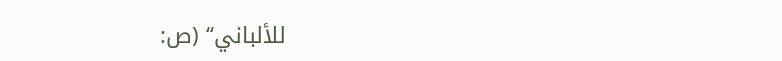للألباني‘‘ (ص: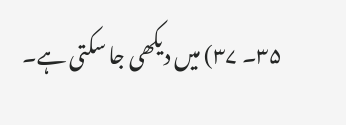۳۵۔ ۳۷) میں دیکھی جا سکتی ہے۔